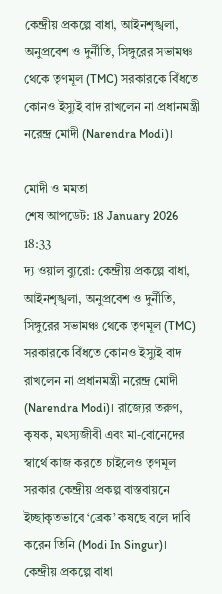কেন্দ্রীয় প্রকল্পে বাধা, আইনশৃঙ্খলা, অনুপ্রবেশ ও দুর্নীতি, সিঙ্গুরের সভামঞ্চ থেকে তৃণমূল (TMC) সরকারকে বিঁধতে কোনও ইস্যুই বাদ রাখলেন না প্রধানমন্ত্রী নরেন্দ্র মোদী (Narendra Modi)।

মোদী ও মমতা
শেষ আপডেট: 18 January 2026 18:33
দ্য ওয়াল ব্যুরো: কেন্দ্রীয় প্রকল্পে বাধা, আইনশৃঙ্খলা, অনুপ্রবেশ ও দুর্নীতি, সিঙ্গুরের সভামঞ্চ থেকে তৃণমূল (TMC) সরকারকে বিঁধতে কোনও ইস্যুই বাদ রাখলেন না প্রধানমন্ত্রী নরেন্দ্র মোদী (Narendra Modi)। রাজ্যের তরুণ, কৃষক, মৎস্যজীবী এবং মা-বোনেদের স্বার্থে কাজ করতে চাইলেও তৃণমূল সরকার কেন্দ্রীয় প্রকল্প বাস্তবায়নে ইচ্ছাকৃতভাবে ‘ব্রেক’ কষছে বলে দাবি করেন তিনি (Modi In Singur)।
কেন্দ্রীয় প্রকল্পে বাধা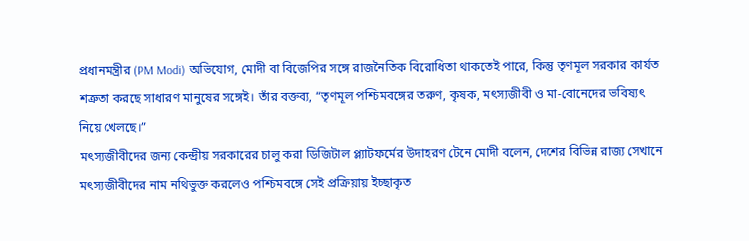প্রধানমন্ত্রীর (PM Modi) অভিযোগ, মোদী বা বিজেপির সঙ্গে রাজনৈতিক বিরোধিতা থাকতেই পারে, কিন্তু তৃণমূল সরকার কার্যত শত্রুতা করছে সাধারণ মানুষের সঙ্গেই। তাঁর বক্তব্য, “তৃণমূল পশ্চিমবঙ্গের তরুণ, কৃষক, মৎস্যজীবী ও মা-বোনেদের ভবিষ্যৎ নিয়ে খেলছে।”
মৎস্যজীবীদের জন্য কেন্দ্রীয় সরকারের চালু করা ডিজিটাল প্ল্যাটফর্মের উদাহরণ টেনে মোদী বলেন, দেশের বিভিন্ন রাজ্য সেখানে মৎস্যজীবীদের নাম নথিভুক্ত করলেও পশ্চিমবঙ্গে সেই প্রক্রিয়ায় ইচ্ছাকৃত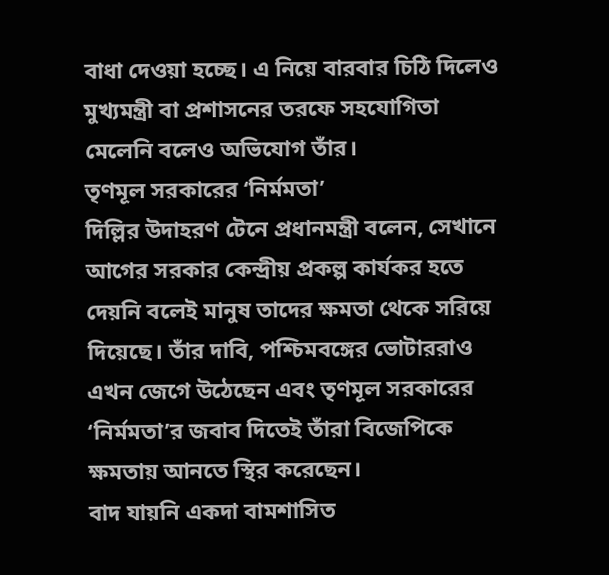বাধা দেওয়া হচ্ছে। এ নিয়ে বারবার চিঠি দিলেও মুখ্যমন্ত্রী বা প্রশাসনের তরফে সহযোগিতা মেলেনি বলেও অভিযোগ তাঁর।
তৃণমূল সরকারের ‘নির্মমতা’
দিল্লির উদাহরণ টেনে প্রধানমন্ত্রী বলেন, সেখানে আগের সরকার কেন্দ্রীয় প্রকল্প কার্যকর হতে দেয়নি বলেই মানুষ তাদের ক্ষমতা থেকে সরিয়ে দিয়েছে। তাঁর দাবি, পশ্চিমবঙ্গের ভোটাররাও এখন জেগে উঠেছেন এবং তৃণমূল সরকারের ‘নির্মমতা’র জবাব দিতেই তাঁরা বিজেপিকে ক্ষমতায় আনতে স্থির করেছেন।
বাদ যায়নি একদা বামশাসিত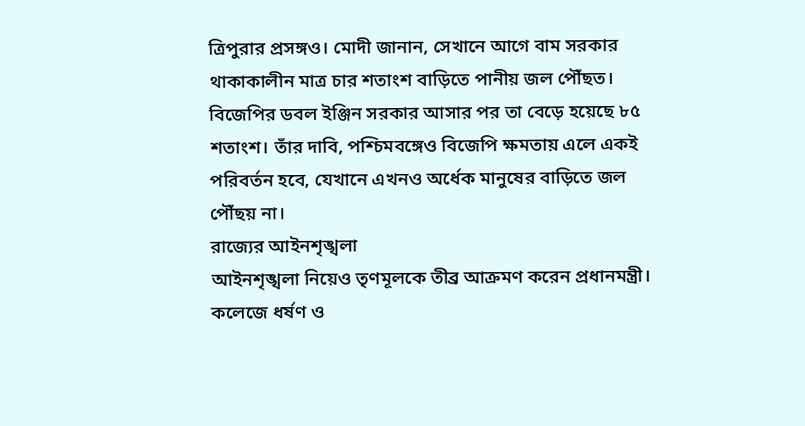ত্রিপুরার প্রসঙ্গও। মোদী জানান, সেখানে আগে বাম সরকার থাকাকালীন মাত্র চার শতাংশ বাড়িতে পানীয় জল পৌঁছত। বিজেপির ডবল ইঞ্জিন সরকার আসার পর তা বেড়ে হয়েছে ৮৫ শতাংশ। তাঁর দাবি, পশ্চিমবঙ্গেও বিজেপি ক্ষমতায় এলে একই পরিবর্তন হবে, যেখানে এখনও অর্ধেক মানুষের বাড়িতে জল পৌঁছয় না।
রাজ্যের আইনশৃঙ্খলা
আইনশৃঙ্খলা নিয়েও তৃণমূলকে তীব্র আক্রমণ করেন প্রধানমন্ত্রী। কলেজে ধর্ষণ ও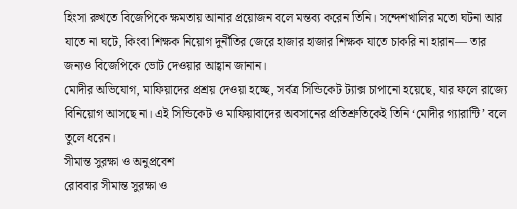হিংসা রুখতে বিজেপিকে ক্ষমতায় আনার প্রয়োজন বলে মন্তব্য করেন তিনি। সন্দেশখালির মতো ঘটনা আর যাতে না ঘটে, কিংবা শিক্ষক নিয়োগ দুর্নীতির জেরে হাজার হাজার শিক্ষক যাতে চাকরি না হারান— তার জন্যও বিজেপিকে ভোট দেওয়ার আহ্বান জানান।
মোদীর অভিযোগ, মাফিয়াদের প্রশ্রয় দেওয়া হচ্ছে, সর্বত্র সিন্ডিকেট ট্যাক্স চাপানো হয়েছে, যার ফলে রাজ্যে বিনিয়োগ আসছে না। এই সিন্ডিকেট ও মাফিয়াবাদের অবসানের প্রতিশ্রুতিকেই তিনি ‘মোদীর গ্যারান্টি’ বলে তুলে ধরেন।
সীমান্ত সুরক্ষা ও অনুপ্রবেশ
রোববার সীমান্ত সুরক্ষা ও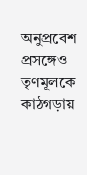অনুপ্রবেশ প্রসঙ্গেও তৃণমূলকে কাঠগড়ায়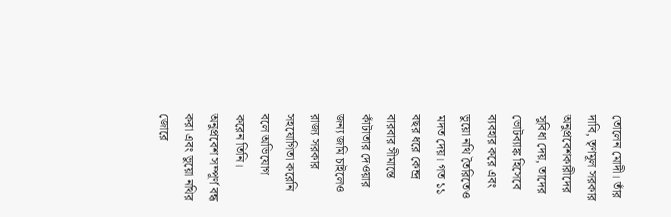তোলেন মোদী। তাঁর দাবি, তৃণমূল সরকার অনুপ্রবেশকারীদের সুবিধা দেয়, তাদের ভোটব্যাঙ্ক হিসেবে ব্যবহার করে এবং ভুয়ো নথি তৈরিতেও মদত দেয়। গত ১১ বছর ধরে কেন্দ্র বারবার সীমান্তে কাঁটাতার দেওয়ার জন্য জমি চাইলেও রাজ্য সরকার সহযোগিতা করেনি বলে অভিযোগ করেন তিনি। অনুপ্রবেশ সম্পূর্ণ বন্ধ করা এবং ভুয়ো নথির জোরে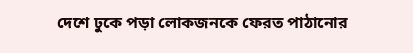দেশে ঢুকে পড়া লোকজনকে ফেরত পাঠানোর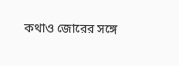কথাও জোরের সঙ্গে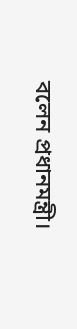বলেন প্রধানমন্ত্রী।